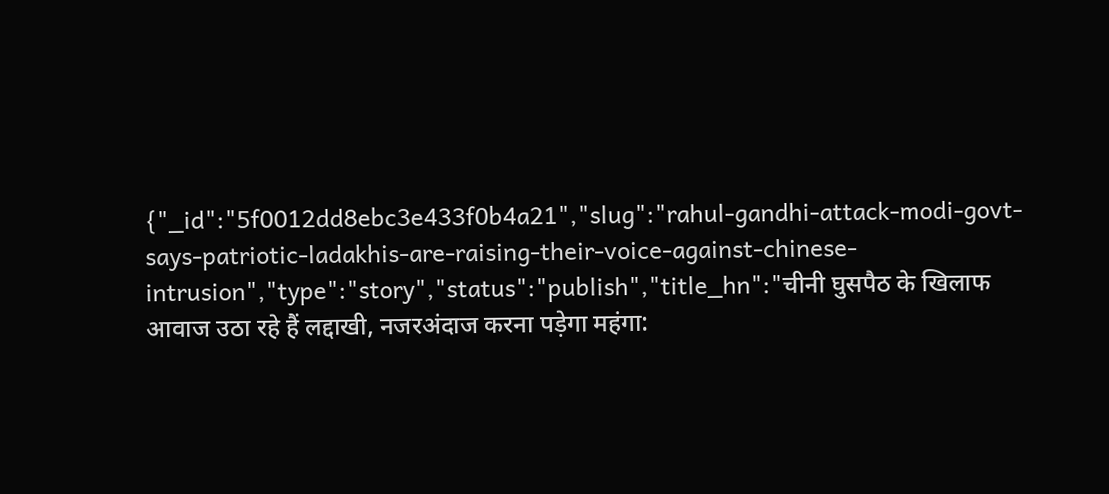{"_id":"5f0012dd8ebc3e433f0b4a21","slug":"rahul-gandhi-attack-modi-govt-says-patriotic-ladakhis-are-raising-their-voice-against-chinese-intrusion","type":"story","status":"publish","title_hn":"चीनी घुसपैठ के खिलाफ आवाज उठा रहे हैं लद्दाखी, नजरअंदाज करना पड़ेगा महंगा: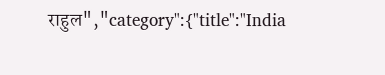राहुल","category":{"title":"India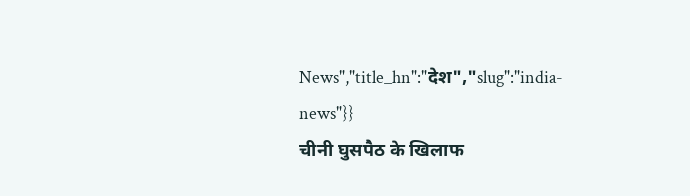News","title_hn":"देश","slug":"india-news"}}
चीनी घुसपैठ के खिलाफ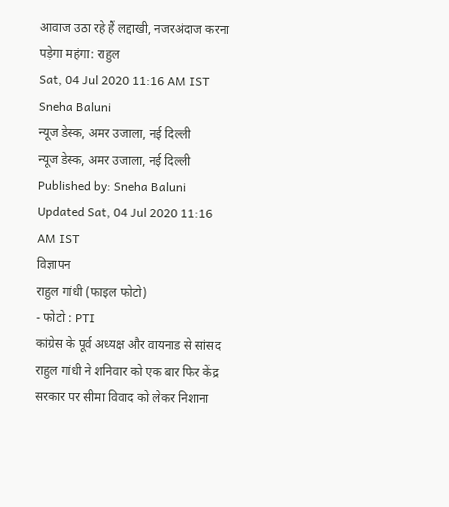आवाज उठा रहे हैं लद्दाखी, नजरअंदाज करना पड़ेगा महंगा: राहुल
Sat, 04 Jul 2020 11:16 AM IST
Sneha Baluni
न्यूज डेस्क, अमर उजाला, नई दिल्ली
न्यूज डेस्क, अमर उजाला, नई दिल्ली
Published by: Sneha Baluni
Updated Sat, 04 Jul 2020 11:16 AM IST
विज्ञापन
राहुल गांधी (फाइल फोटो)
- फोटो : PTI
कांग्रेस के पूर्व अध्यक्ष और वायनाड से सांसद राहुल गांधी ने शनिवार को एक बार फिर केंद्र सरकार पर सीमा विवाद को लेकर निशाना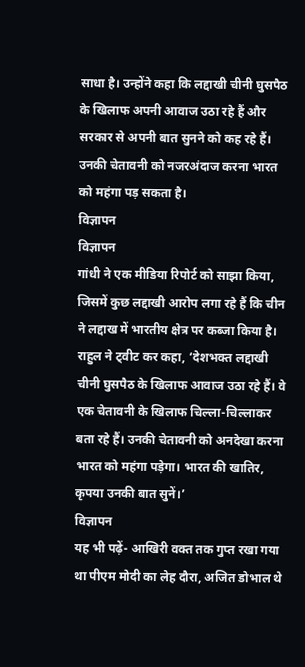साधा है। उन्होंने कहा कि लद्दाखी चीनी घुसपैठ के खिलाफ अपनी आवाज उठा रहे हैं और सरकार से अपनी बात सुनने को कह रहे हैं। उनकी चेतावनी को नजरअंदाज करना भारत को महंगा पड़ सकता है।
विज्ञापन
विज्ञापन
गांधी ने एक मीडिया रिपोर्ट को साझा किया, जिसमें कुछ लद्दाखी आरोप लगा रहे हैं कि चीन ने लद्दाख में भारतीय क्षेत्र पर कब्जा किया है। राहुल ने ट्वीट कर कहा, ‘देशभक्त लद्दाखी चीनी घुसपैठ के खिलाफ आवाज उठा रहे हैं। वे एक चेतावनी के खिलाफ चिल्ला-चिल्लाकर बता रहे हैं। उनकी चेतावनी को अनदेखा करना भारत को महंगा पड़ेगा। भारत की खातिर, कृपया उनकी बात सुनें।’
विज्ञापन
यह भी पढ़ें- आखिरी वक्त तक गुप्त रखा गया था पीएम मोदी का लेह दौरा, अजित डोभाल थे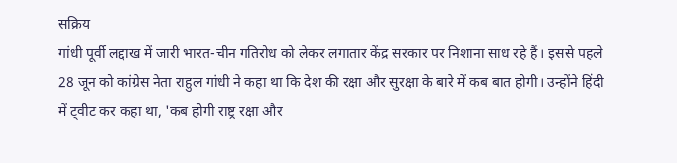सक्रिय
गांधी पूर्वी लद्दाख में जारी भारत-चीन गतिरोध को लेकर लगातार केंद्र सरकार पर निशाना साध रहे हैं। इससे पहले 28 जून को कांग्रेस नेता राहुल गांधी ने कहा था कि देश की रक्षा और सुरक्षा के बारे में कब बात होगी। उन्होंने हिंदी में ट्वीट कर कहा था, 'कब होगी राष्ट्र रक्षा और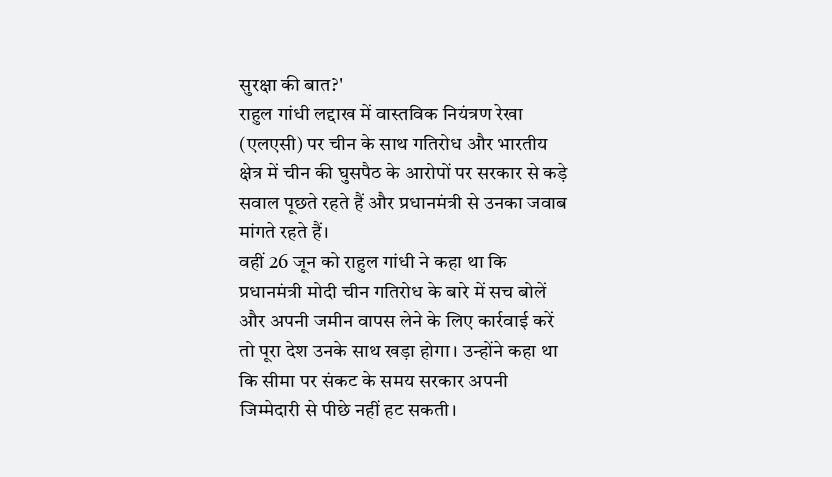सुरक्षा की बात?'
राहुल गांधी लद्दाख में वास्तविक नियंत्रण रेखा (एलएसी) पर चीन के साथ गतिरोध और भारतीय क्षेत्र में चीन की घुसपैठ के आरोपों पर सरकार से कड़े सवाल पूछते रहते हैं और प्रधानमंत्री से उनका जवाब मांगते रहते हैं।
वहीं 26 जून को राहुल गांधी ने कहा था कि प्रधानमंत्री मोदी चीन गतिरोध के बारे में सच बोलें और अपनी जमीन वापस लेने के लिए कार्रवाई करें तो पूरा देश उनके साथ खड़ा होगा। उन्होंने कहा था कि सीमा पर संकट के समय सरकार अपनी जिम्मेदारी से पीछे नहीं हट सकती।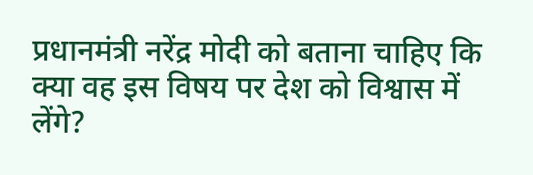प्रधानमंत्री नरेंद्र मोदी को बताना चाहिए कि क्या वह इस विषय पर देश को विश्वास में लेंगे?